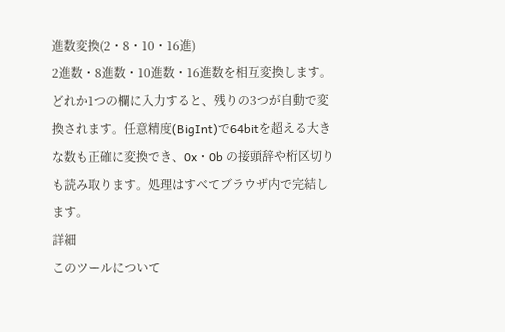進数変換(2・8・10・16進)
2進数・8進数・10進数・16進数を相互変換します。どれか1つの欄に入力すると、残りの3つが自動で変換されます。任意精度(BigInt)で64bitを超える大きな数も正確に変換でき、0x・0b の接頭辞や桁区切りも読み取ります。処理はすべてブラウザ内で完結します。
詳細
このツールについて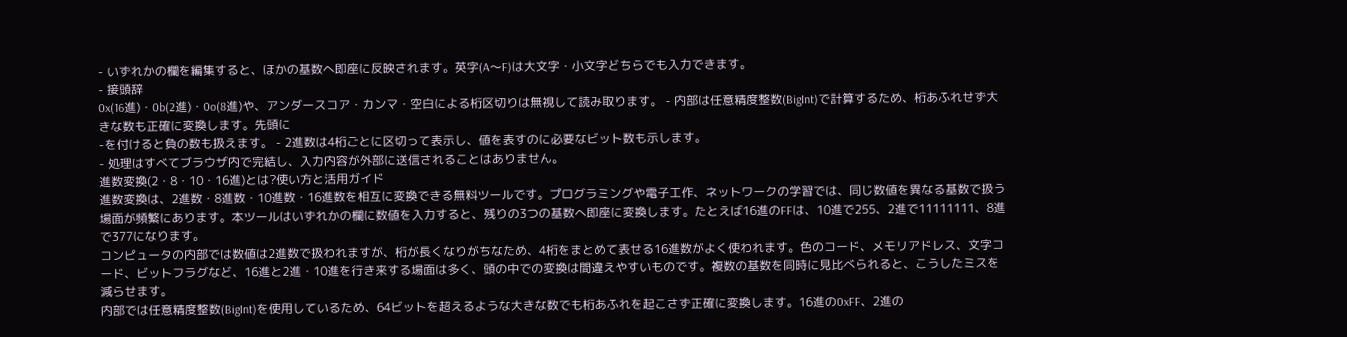- いずれかの欄を編集すると、ほかの基数へ即座に反映されます。英字(A〜F)は大文字・小文字どちらでも入力できます。
- 接頭辞
0x(16進)・0b(2進)・0o(8進)や、アンダースコア・カンマ・空白による桁区切りは無視して読み取ります。 - 内部は任意精度整数(BigInt)で計算するため、桁あふれせず大きな数も正確に変換します。先頭に
-を付けると負の数も扱えます。 - 2進数は4桁ごとに区切って表示し、値を表すのに必要なビット数も示します。
- 処理はすべてブラウザ内で完結し、入力内容が外部に送信されることはありません。
進数変換(2・8・10・16進)とは?使い方と活用ガイド
進数変換は、2進数・8進数・10進数・16進数を相互に変換できる無料ツールです。プログラミングや電子工作、ネットワークの学習では、同じ数値を異なる基数で扱う場面が頻繁にあります。本ツールはいずれかの欄に数値を入力すると、残りの3つの基数へ即座に変換します。たとえば16進のFFは、10進で255、2進で11111111、8進で377になります。
コンピュータの内部では数値は2進数で扱われますが、桁が長くなりがちなため、4桁をまとめて表せる16進数がよく使われます。色のコード、メモリアドレス、文字コード、ビットフラグなど、16進と2進・10進を行き来する場面は多く、頭の中での変換は間違えやすいものです。複数の基数を同時に見比べられると、こうしたミスを減らせます。
内部では任意精度整数(BigInt)を使用しているため、64ビットを超えるような大きな数でも桁あふれを起こさず正確に変換します。16進の0xFF、2進の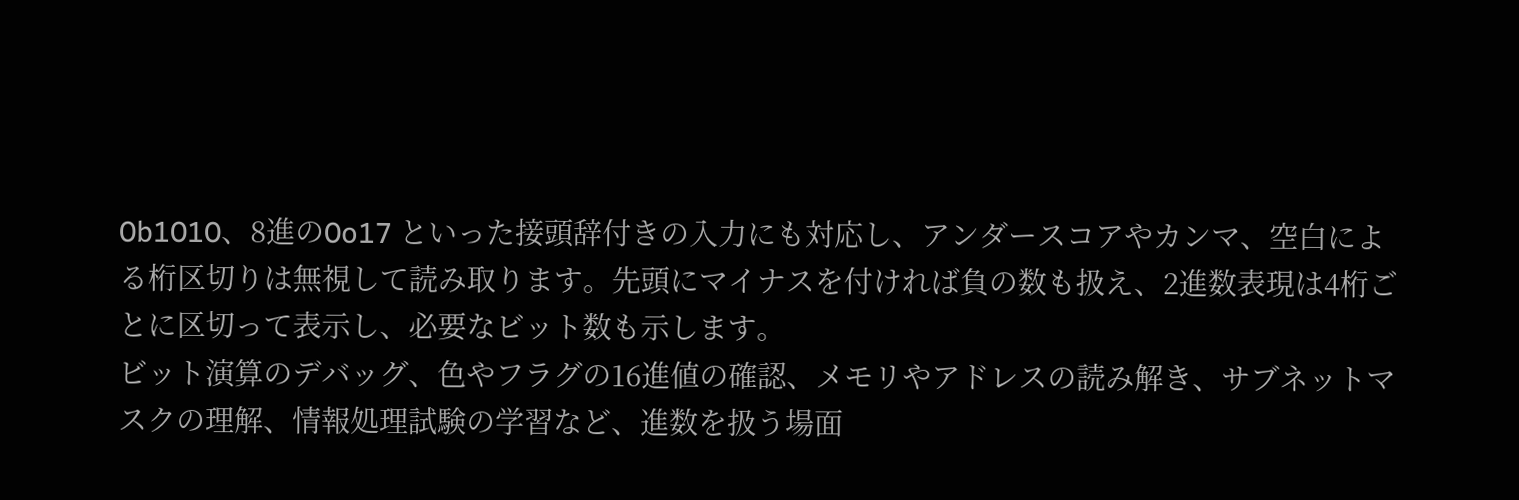0b1010、8進の0o17 といった接頭辞付きの入力にも対応し、アンダースコアやカンマ、空白による桁区切りは無視して読み取ります。先頭にマイナスを付ければ負の数も扱え、2進数表現は4桁ごとに区切って表示し、必要なビット数も示します。
ビット演算のデバッグ、色やフラグの16進値の確認、メモリやアドレスの読み解き、サブネットマスクの理解、情報処理試験の学習など、進数を扱う場面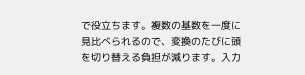で役立ちます。複数の基数を一度に見比べられるので、変換のたびに頭を切り替える負担が減ります。入力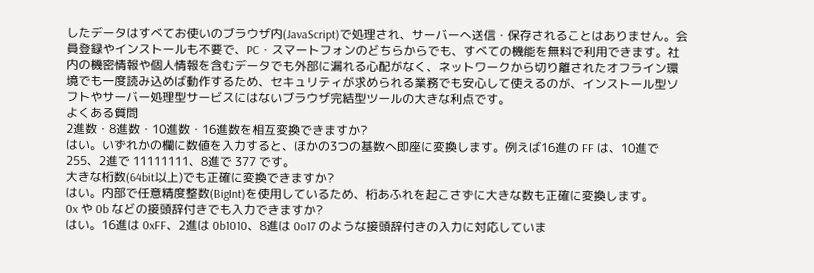したデータはすべてお使いのブラウザ内(JavaScript)で処理され、サーバーへ送信・保存されることはありません。会員登録やインストールも不要で、PC・スマートフォンのどちらからでも、すべての機能を無料で利用できます。社内の機密情報や個人情報を含むデータでも外部に漏れる心配がなく、ネットワークから切り離されたオフライン環境でも一度読み込めば動作するため、セキュリティが求められる業務でも安心して使えるのが、インストール型ソフトやサーバー処理型サービスにはないブラウザ完結型ツールの大きな利点です。
よくある質問
2進数・8進数・10進数・16進数を相互変換できますか?
はい。いずれかの欄に数値を入力すると、ほかの3つの基数へ即座に変換します。例えば16進の FF は、10進で 255、2進で 11111111、8進で 377 です。
大きな桁数(64bit以上)でも正確に変換できますか?
はい。内部で任意精度整数(BigInt)を使用しているため、桁あふれを起こさずに大きな数も正確に変換します。
0x や 0b などの接頭辞付きでも入力できますか?
はい。16進は 0xFF、2進は 0b1010、8進は 0o17 のような接頭辞付きの入力に対応していま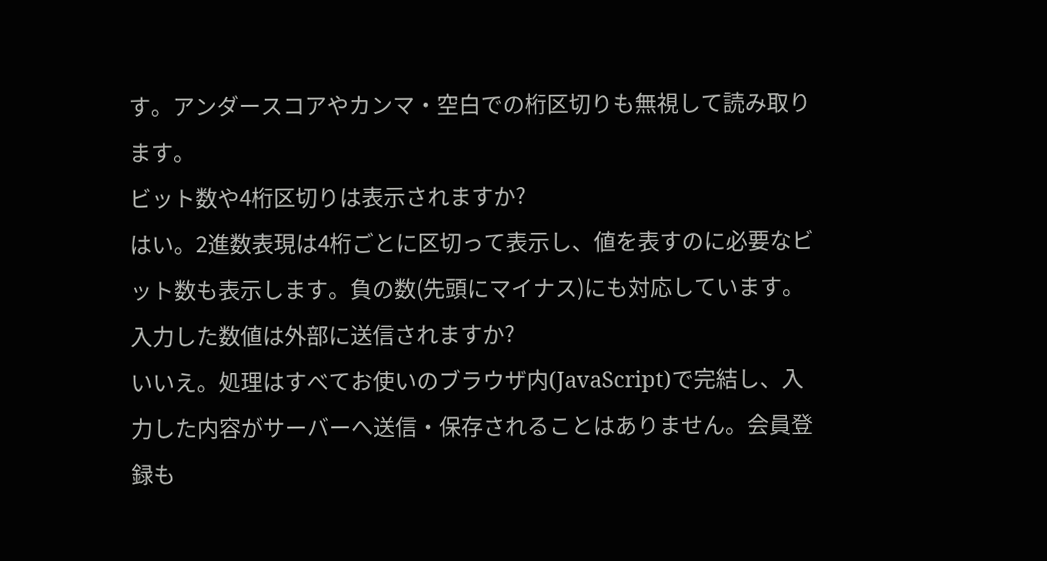す。アンダースコアやカンマ・空白での桁区切りも無視して読み取ります。
ビット数や4桁区切りは表示されますか?
はい。2進数表現は4桁ごとに区切って表示し、値を表すのに必要なビット数も表示します。負の数(先頭にマイナス)にも対応しています。
入力した数値は外部に送信されますか?
いいえ。処理はすべてお使いのブラウザ内(JavaScript)で完結し、入力した内容がサーバーへ送信・保存されることはありません。会員登録も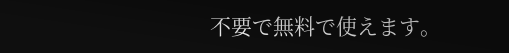不要で無料で使えます。